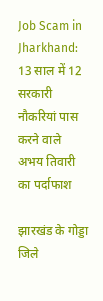Job Scam in Jharkhand: 13 साल में 12 सरकारी नौकरियां पास करने वाले अभय तिवारी का पर्दाफाश

झारखंड के गोड्डा जिले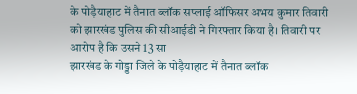के पोड़ैयाहाट में तैनात ब्लॉक सप्लाई ऑफिसर अभय कुमार तिवारी को झारखंड पुलिस की सीआईडी ने गिरफ्तार किया है। तिवारी पर आरोप है कि उसने 13 सा
झारखंड के गोड्डा जिले के पोड़ैयाहाट में तैनात ब्लॉक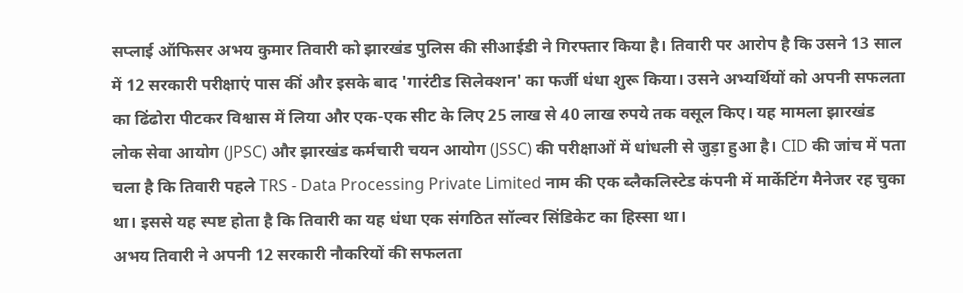सप्लाई ऑफिसर अभय कुमार तिवारी को झारखंड पुलिस की सीआईडी ने गिरफ्तार किया है। तिवारी पर आरोप है कि उसने 13 साल में 12 सरकारी परीक्षाएं पास कीं और इसके बाद 'गारंटीड सिलेक्शन' का फर्जी धंधा शुरू किया। उसने अभ्यर्थियों को अपनी सफलता का ढिंढोरा पीटकर विश्वास में लिया और एक-एक सीट के लिए 25 लाख से 40 लाख रुपये तक वसूल किए। यह मामला झारखंड लोक सेवा आयोग (JPSC) और झारखंड कर्मचारी चयन आयोग (JSSC) की परीक्षाओं में धांधली से जुड़ा हुआ है। CID की जांच में पता चला है कि तिवारी पहले TRS - Data Processing Private Limited नाम की एक ब्लैकलिस्टेड कंपनी में मार्केटिंग मैनेजर रह चुका था। इससे यह स्पष्ट होता है कि तिवारी का यह धंधा एक संगठित सॉल्वर सिंडिकेट का हिस्सा था।
अभय तिवारी ने अपनी 12 सरकारी नौकरियों की सफलता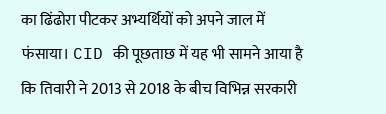का ढिंढोरा पीटकर अभ्यर्थियों को अपने जाल में फंसाया। CID की पूछताछ में यह भी सामने आया है कि तिवारी ने 2013 से 2018 के बीच विभिन्न सरकारी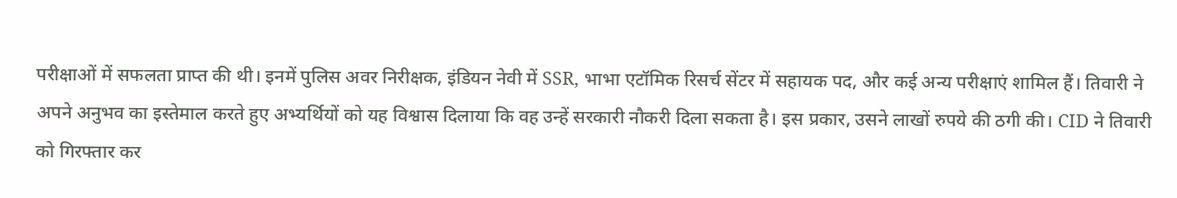परीक्षाओं में सफलता प्राप्त की थी। इनमें पुलिस अवर निरीक्षक, इंडियन नेवी में SSR, भाभा एटॉमिक रिसर्च सेंटर में सहायक पद, और कई अन्य परीक्षाएं शामिल हैं। तिवारी ने अपने अनुभव का इस्तेमाल करते हुए अभ्यर्थियों को यह विश्वास दिलाया कि वह उन्हें सरकारी नौकरी दिला सकता है। इस प्रकार, उसने लाखों रुपये की ठगी की। CID ने तिवारी को गिरफ्तार कर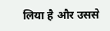लिया है और उससे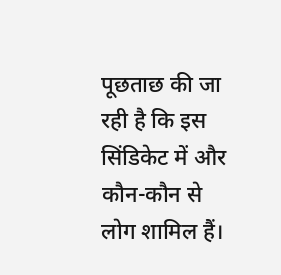पूछताछ की जा रही है कि इस सिंडिकेट में और कौन-कौन से लोग शामिल हैं।